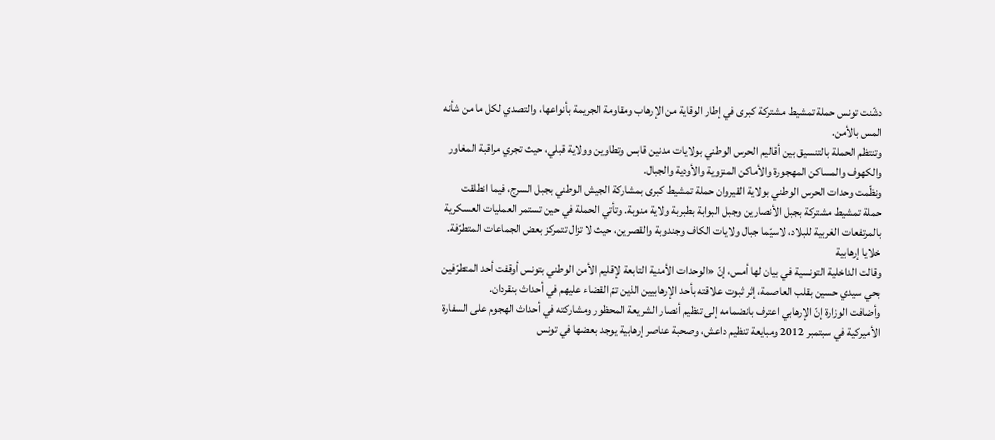دشّنت تونس حملة تمشيط مشتركة كبرى في إطار الوقاية من الإرهاب ومقاومة الجريمة بأنواعها، والتصدي لكل ما من شأنه المس بالأمن.
وتنتظم الحملة بالتنسيق بين أقاليم الحرس الوطني بولايات مدنين قابس وتطاوين وولاية قبلي، حيث تجري مراقبة المغاور والكهوف والمساكن المهجورة والأماكن المنزوية والأودية والجبال.
ونظّمت وحدات الحرس الوطني بولاية القيروان حملة تمشيط كبرى بمشاركة الجيش الوطني بجبل السرج، فيما انطلقت حملة تمشيط مشتركة بجبل الأنصارين وجبل البوابة بطبربة ولاية منوبة. وتأتي الحملة في حين تستمر العمليات العسكرية بالمرتفعات الغربية للبلاد، لاسيّما جبال ولايات الكاف وجندوبة والقصرين، حيث لا تزال تتمركز بعض الجماعات المتطرّفة.
خلايا إرهابية
وقالت الداخلية التونسية في بيان لها أمس، إنّ «الوحدات الأمنية التابعة لإقليم الأمن الوطني بتونس أوقفت أحد المتطرّفين بحي سيدي حسين بقلب العاصمة، إثر ثبوت علاقته بأحد الإرهابيين الذين تمّ القضاء عليهم في أحداث بنقردان.
وأضافت الوزارة إنّ الإرهابي اعترف بانضمامه إلى تنظيم أنصار الشريعة المحظور ومشاركته في أحداث الهجوم على السفارة الأميركية في سبتمبر 2012 ومبايعة تنظيم داعش، وصحبة عناصر إرهابية يوجد بعضها في تونس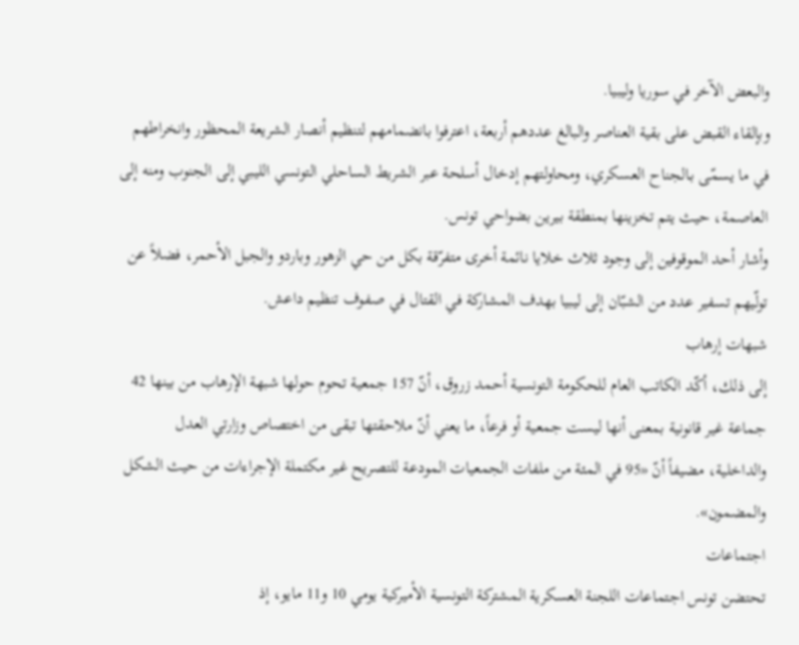والبعض الآخر في سوريا وليبيا.
وبإلقاء القبض على بقية العناصر والبالغ عددهم أربعة، اعترفوا بانضمامهم لتنظيم أنصار الشريعة المحظور وانخراطهم في ما يسمّى بـالجناح العسكري، ومحاولتهم إدخال أسلحة عبر الشريط الساحلي التونسي الليبي إلى الجنوب ومنه إلى العاصمة، حيث يتم تخزينها بمنطقة بيرين بضواحي تونس.
وأشار أحد الموقوفين إلى وجود ثلاث خلايا نائمة أخرى متفرّقة بكل من حي الزهور وباردو والجبل الأحمر، فضلاً عن تولّيهم تسفير عدد من الشبّان إلى ليبيا بهدف المشاركة في القتال في صفوف تنظيم داعش.
شبهات إرهاب
إلى ذلك، أكّد الكاتب العام للحكومة التونسية أحمد زروق، أنّ 157 جمعية تحوم حولها شبهة الإرهاب من بينها 42 جماعة غير قانونية بمعنى أنها ليست جمعية أو فرعاً، ما يعني أنّ ملاحقتها تبقى من اختصاص وزارتي العدل والداخلية، مضيفاً أنّ «95 في المئة من ملفات الجمعيات المودعة للتصريح غير مكتملة الإجراءات من حيث الشكل والمضمون».
اجتماعات
تحتضن تونس اجتماعات اللجنة العسكرية المشتركة التونسية الأميركية يومي 10 و11 مايو، إذ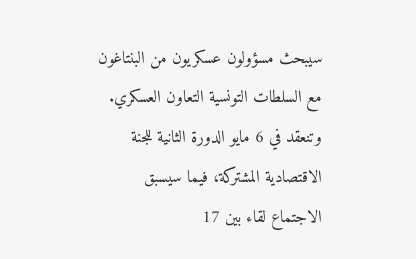سيبحث مسؤولون عسكريون من البنتاغون مع السلطات التونسية التعاون العسكري.
وتنعقد في 6 مايو الدورة الثانية للجنة الاقتصادية المشتركة، فيما سيسبق الاجتماع لقاء بين 17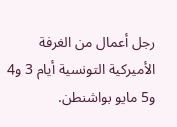رجل أعمال من الغرفة الأميركية التونسية أيام 3 و4 و5 مايو بواشنطن.